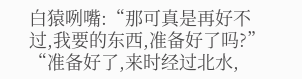白猿咧嘴:“那可真是再好不过,我要的东西,准备好了吗?”
“准备好了,来时经过北水,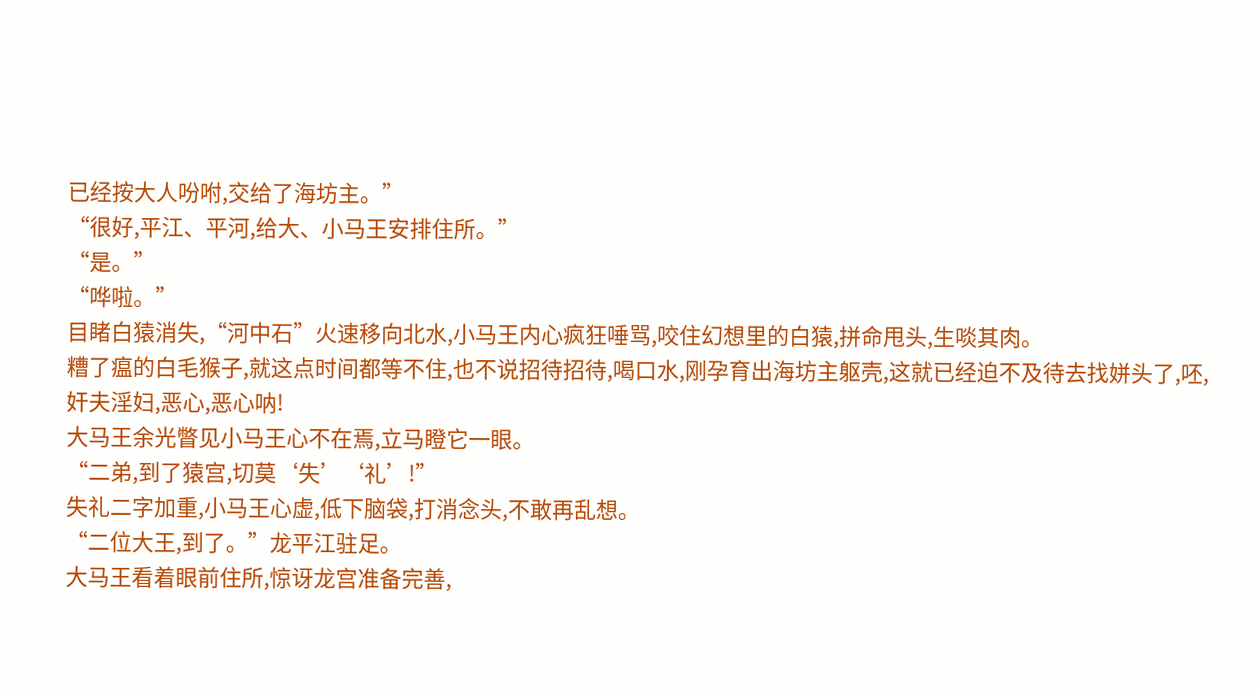已经按大人吩咐,交给了海坊主。”
“很好,平江、平河,给大、小马王安排住所。”
“是。”
“哗啦。”
目睹白猿消失,“河中石”火速移向北水,小马王内心疯狂唾骂,咬住幻想里的白猿,拼命甩头,生啖其肉。
糟了瘟的白毛猴子,就这点时间都等不住,也不说招待招待,喝口水,刚孕育出海坊主躯壳,这就已经迫不及待去找姘头了,呸,奸夫淫妇,恶心,恶心呐!
大马王余光瞥见小马王心不在焉,立马瞪它一眼。
“二弟,到了猿宫,切莫‘失’‘礼’!”
失礼二字加重,小马王心虚,低下脑袋,打消念头,不敢再乱想。
“二位大王,到了。”龙平江驻足。
大马王看着眼前住所,惊讶龙宫准备完善,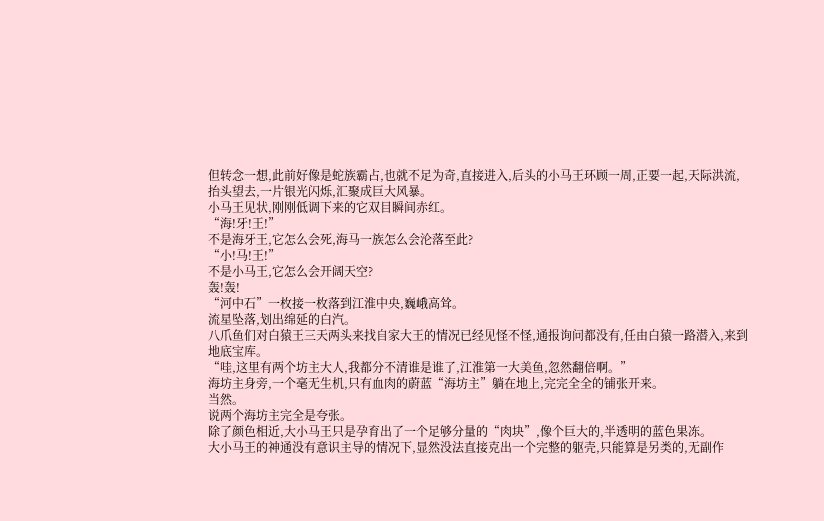但转念一想,此前好像是蛇族霸占,也就不足为奇,直接进入,后头的小马王环顾一周,正要一起,天际洪流,抬头望去,一片银光闪烁,汇聚成巨大风暴。
小马王见状,刚刚低调下来的它双目瞬间赤红。
“海!牙!王!”
不是海牙王,它怎么会死,海马一族怎么会沦落至此?
“小!马!王!”
不是小马王,它怎么会开阔天空?
轰!轰!
“河中石”一枚接一枚落到江淮中央,巍峨高耸。
流星坠落,划出绵延的白汽。
八爪鱼们对白猿王三天两头来找自家大王的情况已经见怪不怪,通报询问都没有,任由白猿一路潜入,来到地底宝库。
“哇,这里有两个坊主大人,我都分不清谁是谁了,江淮第一大美鱼,忽然翻倍啊。”
海坊主身旁,一个毫无生机,只有血肉的蔚蓝“海坊主”躺在地上,完完全全的铺张开来。
当然。
说两个海坊主完全是夸张。
除了颜色相近,大小马王只是孕育出了一个足够分量的“肉块”,像个巨大的,半透明的蓝色果冻。
大小马王的神通没有意识主导的情况下,显然没法直接克出一个完整的躯壳,只能算是另类的,无副作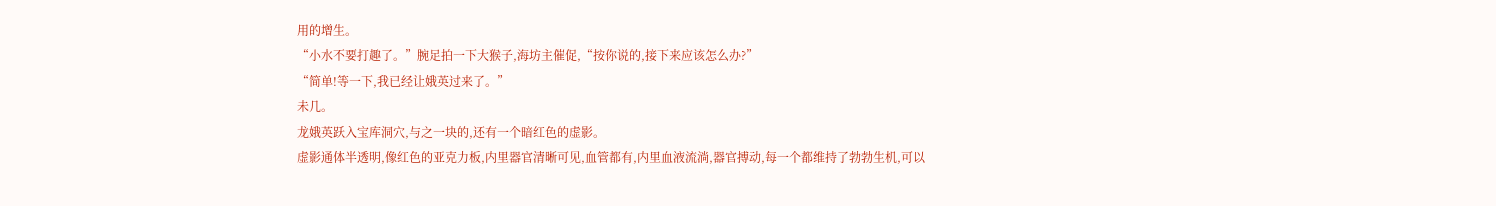用的增生。
“小水不要打趣了。”腕足拍一下大猴子,海坊主催促,“按你说的,接下来应该怎么办?”
“简单!等一下,我已经让娥英过来了。”
未几。
龙娥英跃入宝库洞穴,与之一块的,还有一个暗红色的虚影。
虚影通体半透明,像红色的亚克力板,内里器官清晰可见,血管都有,内里血液流淌,器官搏动,每一个都维持了勃勃生机,可以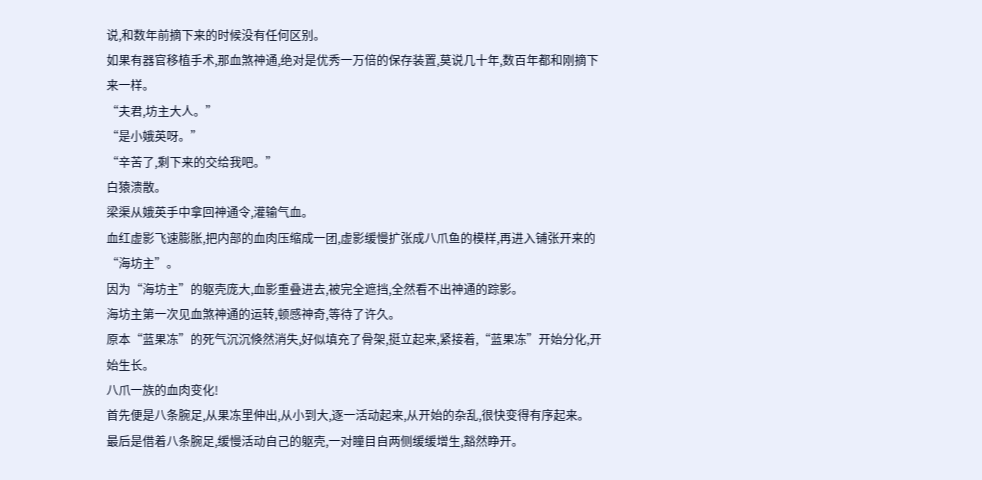说,和数年前摘下来的时候没有任何区别。
如果有器官移植手术,那血煞神通,绝对是优秀一万倍的保存装置,莫说几十年,数百年都和刚摘下来一样。
“夫君,坊主大人。”
“是小娥英呀。”
“辛苦了,剩下来的交给我吧。”
白猿溃散。
梁渠从娥英手中拿回神通令,灌输气血。
血红虚影飞速膨胀,把内部的血肉压缩成一团,虚影缓慢扩张成八爪鱼的模样,再进入铺张开来的“海坊主”。
因为“海坊主”的躯壳庞大,血影重叠进去,被完全遮挡,全然看不出神通的踪影。
海坊主第一次见血煞神通的运转,顿感神奇,等待了许久。
原本“蓝果冻”的死气沉沉倏然消失,好似填充了骨架,挺立起来,紧接着,“蓝果冻”开始分化,开始生长。
八爪一族的血肉变化!
首先便是八条腕足,从果冻里伸出,从小到大,逐一活动起来,从开始的杂乱,很快变得有序起来。
最后是借着八条腕足,缓慢活动自己的躯壳,一对瞳目自两侧缓缓增生,豁然睁开。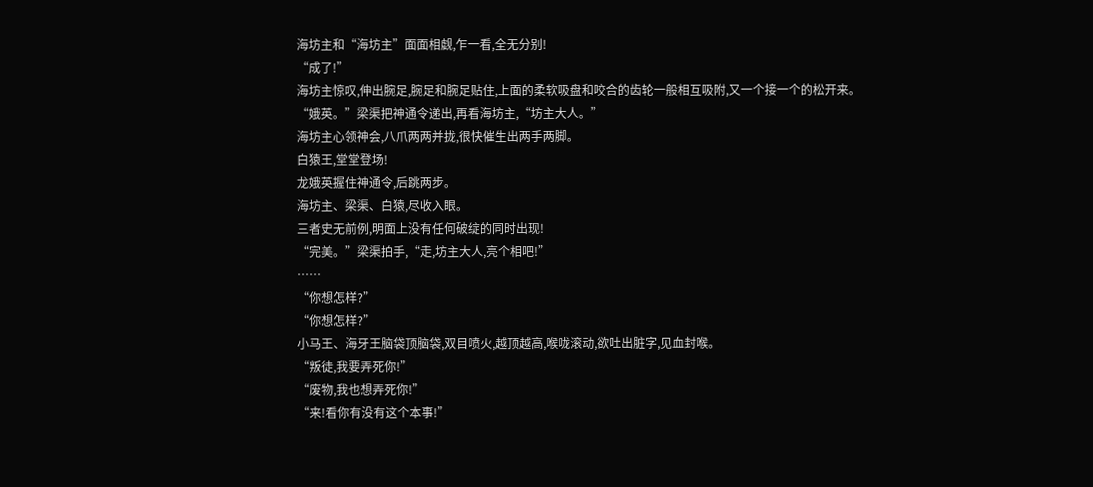海坊主和“海坊主”面面相觑,乍一看,全无分别!
“成了!”
海坊主惊叹,伸出腕足,腕足和腕足贴住,上面的柔软吸盘和咬合的齿轮一般相互吸附,又一个接一个的松开来。
“娥英。”梁渠把神通令递出,再看海坊主,“坊主大人。”
海坊主心领神会,八爪两两并拢,很快催生出两手两脚。
白猿王,堂堂登场!
龙娥英握住神通令,后跳两步。
海坊主、梁渠、白猿,尽收入眼。
三者史无前例,明面上没有任何破绽的同时出现!
“完美。”梁渠拍手,“走,坊主大人,亮个相吧!”
……
“你想怎样?”
“你想怎样?”
小马王、海牙王脑袋顶脑袋,双目喷火,越顶越高,喉咙滚动,欲吐出脏字,见血封喉。
“叛徒,我要弄死你!”
“废物,我也想弄死你!”
“来!看你有没有这个本事!”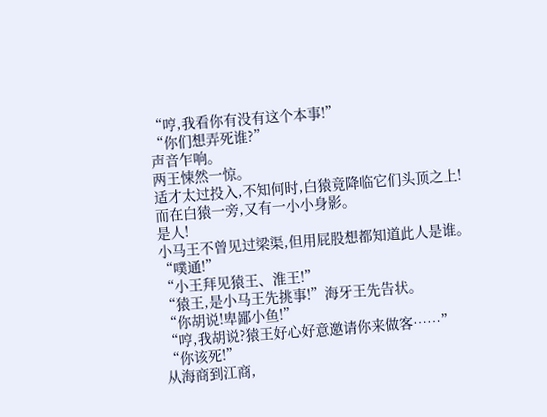“哼,我看你有没有这个本事!”
“你们想弄死谁?”
声音乍响。
两王悚然一惊。
适才太过投入,不知何时,白猿竟降临它们头顶之上!
而在白猿一旁,又有一小小身影。
是人!
小马王不曾见过梁渠,但用屁股想都知道此人是谁。
“噗通!”
“小王拜见猿王、淮王!”
“猿王,是小马王先挑事!”海牙王先告状。
“你胡说!卑鄙小鱼!”
“哼,我胡说?猿王好心好意邀请你来做客……”
“你该死!”
从海商到江商,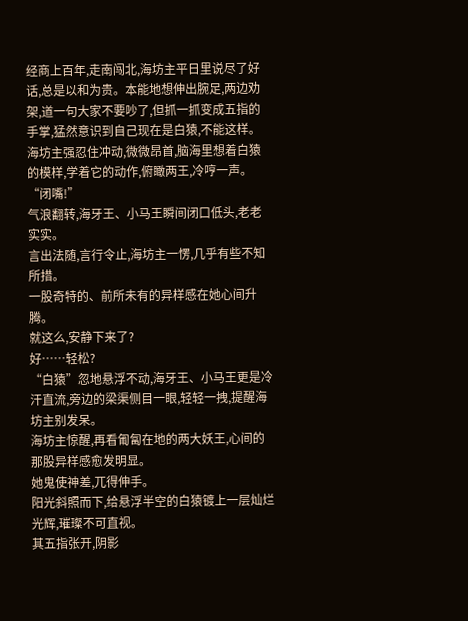经商上百年,走南闯北,海坊主平日里说尽了好话,总是以和为贵。本能地想伸出腕足,两边劝架,道一句大家不要吵了,但抓一抓变成五指的手掌,猛然意识到自己现在是白猿,不能这样。
海坊主强忍住冲动,微微昂首,脑海里想着白猿的模样,学着它的动作,俯瞰两王,冷哼一声。
“闭嘴!”
气浪翻转,海牙王、小马王瞬间闭口低头,老老实实。
言出法随,言行令止,海坊主一愣,几乎有些不知所措。
一股奇特的、前所未有的异样感在她心间升腾。
就这么,安静下来了?
好……轻松?
“白猿”忽地悬浮不动,海牙王、小马王更是冷汗直流,旁边的梁渠侧目一眼,轻轻一拽,提醒海坊主别发呆。
海坊主惊醒,再看匍匐在地的两大妖王,心间的那股异样感愈发明显。
她鬼使神差,兀得伸手。
阳光斜照而下,给悬浮半空的白猿镀上一层灿烂光辉,璀璨不可直视。
其五指张开,阴影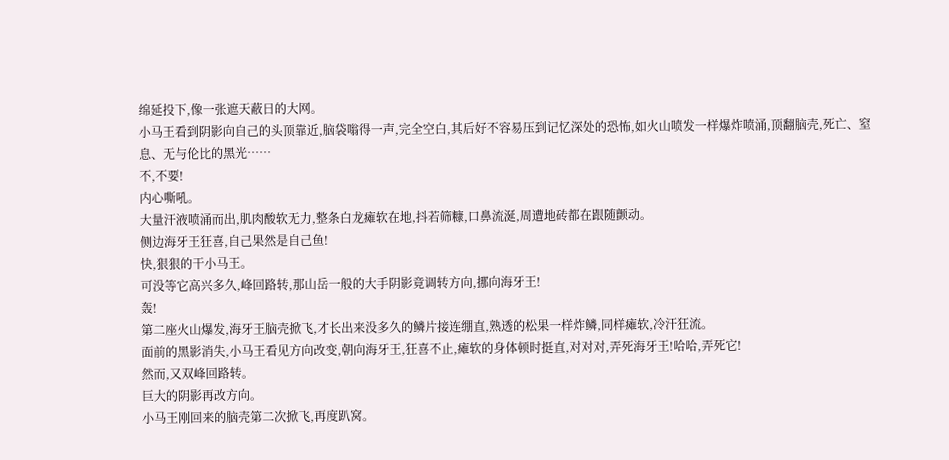绵延投下,像一张遮天蔽日的大网。
小马王看到阴影向自己的头顶靠近,脑袋嗡得一声,完全空白,其后好不容易压到记忆深处的恐怖,如火山喷发一样爆炸喷涌,顶翻脑壳,死亡、窒息、无与伦比的黑光……
不,不要!
内心嘶吼。
大量汗液喷涌而出,肌肉酸软无力,整条白龙瘫软在地,抖若筛糠,口鼻流涎,周遭地砖都在跟随颤动。
侧边海牙王狂喜,自己果然是自己鱼!
快,狠狠的干小马王。
可没等它高兴多久,峰回路转,那山岳一般的大手阴影竟调转方向,挪向海牙王!
轰!
第二座火山爆发,海牙王脑壳掀飞,才长出来没多久的鳞片接连绷直,熟透的松果一样炸鳞,同样瘫软,冷汗狂流。
面前的黑影消失,小马王看见方向改变,朝向海牙王,狂喜不止,瘫软的身体顿时挺直,对对对,弄死海牙王!哈哈,弄死它!
然而,又双峰回路转。
巨大的阴影再改方向。
小马王刚回来的脑壳第二次掀飞,再度趴窝。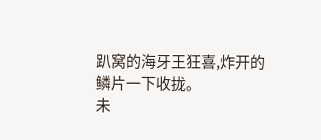趴窝的海牙王狂喜,炸开的鳞片一下收拢。
未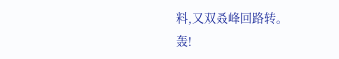料,又双叒峰回路转。
轰!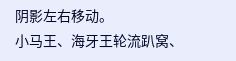阴影左右移动。
小马王、海牙王轮流趴窝、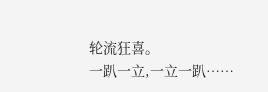轮流狂喜。
一趴一立,一立一趴……